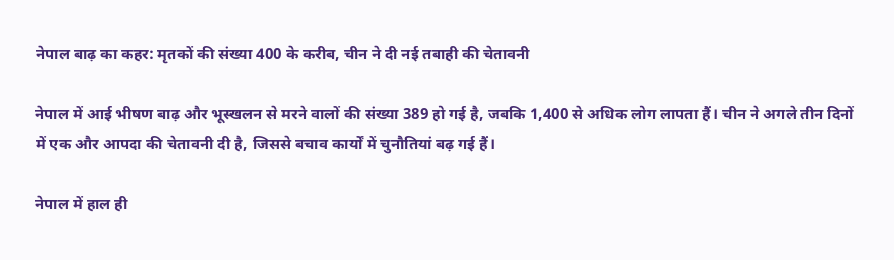नेपाल बाढ़ का कहर: मृतकों की संख्या 400 के करीब, चीन ने दी नई तबाही की चेतावनी

नेपाल में आई भीषण बाढ़ और भूस्खलन से मरने वालों की संख्या 389 हो गई है, जबकि 1,400 से अधिक लोग लापता हैं। चीन ने अगले तीन दिनों में एक और आपदा की चेतावनी दी है, जिससे बचाव कार्यों में चुनौतियां बढ़ गई हैं।

नेपाल में हाल ही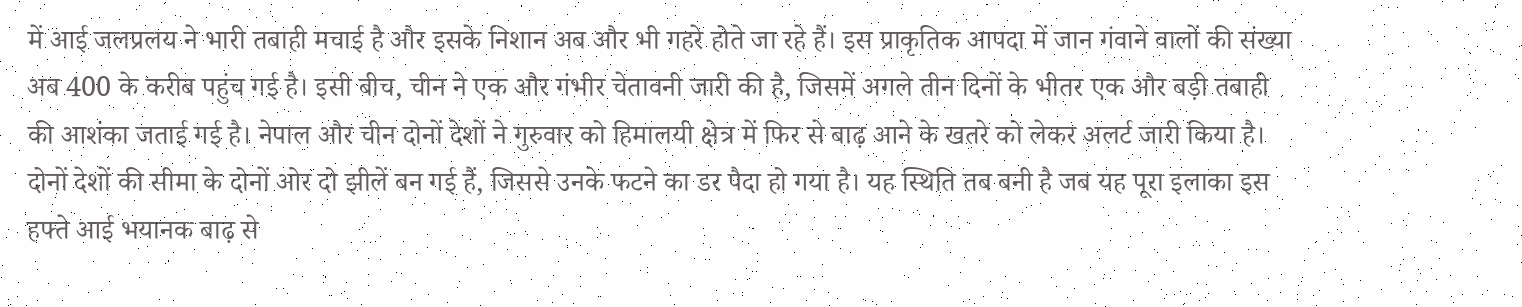में आई जलप्रलय ने भारी तबाही मचाई है और इसके निशान अब और भी गहरे होते जा रहे हैं। इस प्राकृतिक आपदा में जान गंवाने वालों की संख्या अब 400 के करीब पहुंच गई है। इसी बीच, चीन ने एक और गंभीर चेतावनी जारी की है, जिसमें अगले तीन दिनों के भीतर एक और बड़ी तबाही की आशंका जताई गई है। नेपाल और चीन दोनों देशों ने गुरुवार को हिमालयी क्षेत्र में फिर से बाढ़ आने के खतरे को लेकर अलर्ट जारी किया है। दोनों देशों की सीमा के दोनों ओर दो झीलें बन गई हैं, जिससे उनके फटने का डर पैदा हो गया है। यह स्थिति तब बनी है जब यह पूरा इलाका इस हफ्ते आई भयानक बाढ़ से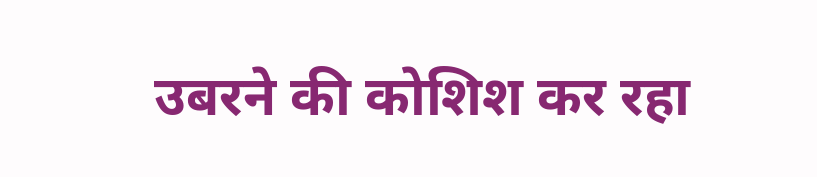उबरने की कोशिश कर रहा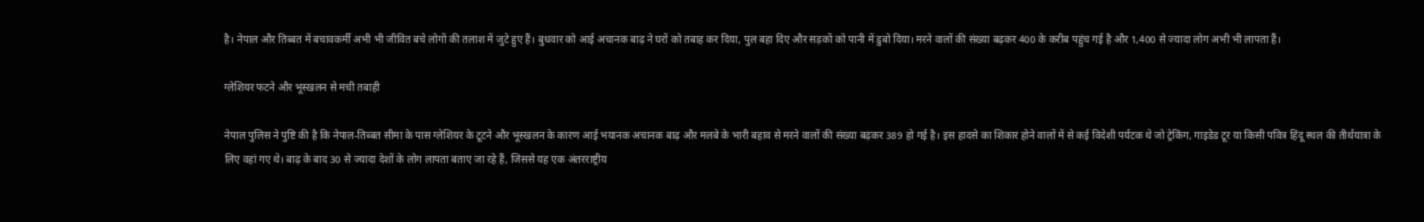है। नेपाल और तिब्बत में बचावकर्मी अभी भी जीवित बचे लोगों की तलाश में जुटे हुए हैं। बुधवार को आई अचानक बाढ़ ने घरों को तबाह कर दिया, पुल बहा दिए और सड़कों को पानी में डुबो दिया। मरने वालों की संख्या बढ़कर 400 के करीब पहुंच गई है और 1,400 से ज्यादा लोग अभी भी लापता हैं।

ग्लेशियर फटने और भूस्खलन से मची तबाही

नेपाल पुलिस ने पुष्टि की है कि नेपाल-तिब्बत सीमा के पास ग्लेशियर के टूटने और भूस्खलन के कारण आई भयानक अचानक बाढ़ और मलबे के भारी बहाव से मरने वालों की संख्या बढ़कर 389 हो गई है। इस हादसे का शिकार होने वालों में से कई विदेशी पर्यटक थे जो ट्रेकिंग, गाइडेड टूर या किसी पवित्र हिंदू स्थल की तीर्थयात्रा के लिए वहां गए थे। बाढ़ के बाद 30 से ज्यादा देशों के लोग लापता बताए जा रहे हैं, जिससे यह एक अंतरराष्ट्रीय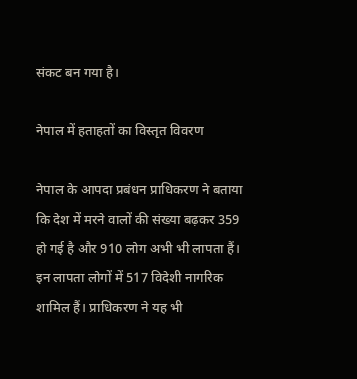संकट बन गया है।

नेपाल में हताहतों का विस्तृत विवरण

नेपाल के आपदा प्रबंधन प्राधिकरण ने बताया कि देश में मरने वालों की संख्या बढ़कर 359 हो गई है और 910 लोग अभी भी लापता हैं। इन लापता लोगों में 517 विदेशी नागरिक शामिल हैं। प्राधिकरण ने यह भी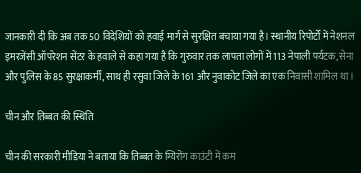जानकारी दी कि अब तक 50 विदेशियों को हवाई मार्ग से सुरक्षित बचाया गया है। स्थानीय रिपोर्टों में नेशनल इमरजेंसी ऑपरेशन सेंटर के हवाले से कहा गया है कि गुरुवार तक लापता लोगों में 113 नेपाली पर्यटक, सेना और पुलिस के 85 सुरक्षाकर्मी, साथ ही रसुवा जिले के 161 और नुवाकोट जिले का एक निवासी शामिल था।

चीन और तिब्बत की स्थिति

चीन की सरकारी मीडिया ने बताया कि तिब्बत के ग्यिरोंग काउंटी में कम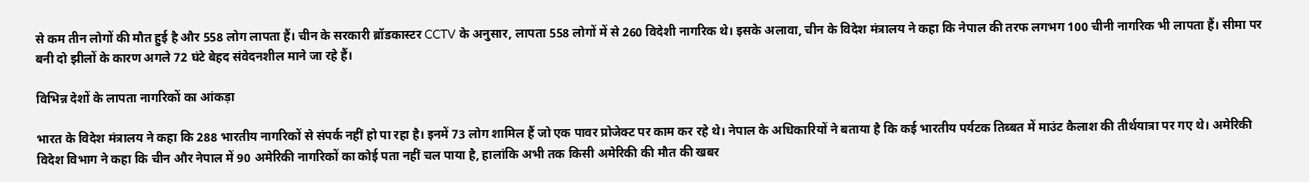से कम तीन लोगों की मौत हुई है और 558 लोग लापता हैं। चीन के सरकारी ब्रॉडकास्टर CCTV के अनुसार, लापता 558 लोगों में से 260 विदेशी नागरिक थे। इसके अलावा, चीन के विदेश मंत्रालय ने कहा कि नेपाल की तरफ लगभग 100 चीनी नागरिक भी लापता हैं। सीमा पर बनी दो झीलों के कारण अगले 72 घंटे बेहद संवेदनशील माने जा रहे हैं।

विभिन्न देशों के लापता नागरिकों का आंकड़ा

भारत के विदेश मंत्रालय ने कहा कि 288 भारतीय नागरिकों से संपर्क नहीं हो पा रहा है। इनमें 73 लोग शामिल हैं जो एक पावर प्रोजेक्ट पर काम कर रहे थे। नेपाल के अधिकारियों ने बताया है कि कई भारतीय पर्यटक तिब्बत में माउंट कैलाश की तीर्थयात्रा पर गए थे। अमेरिकी विदेश विभाग ने कहा कि चीन और नेपाल में 90 अमेरिकी नागरिकों का कोई पता नहीं चल पाया है, हालांकि अभी तक किसी अमेरिकी की मौत की खबर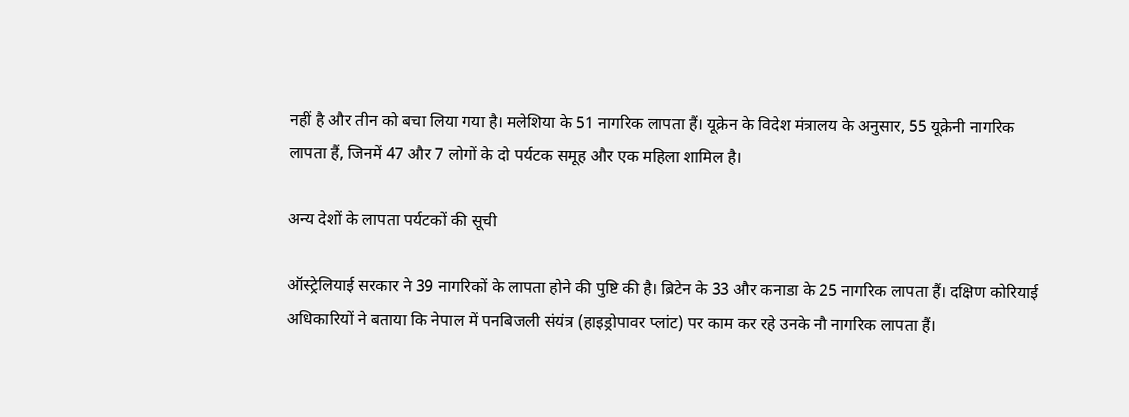नहीं है और तीन को बचा लिया गया है। मलेशिया के 51 नागरिक लापता हैं। यूक्रेन के विदेश मंत्रालय के अनुसार, 55 यूक्रेनी नागरिक लापता हैं, जिनमें 47 और 7 लोगों के दो पर्यटक समूह और एक महिला शामिल है।

अन्य देशों के लापता पर्यटकों की सूची

ऑस्ट्रेलियाई सरकार ने 39 नागरिकों के लापता होने की पुष्टि की है। ब्रिटेन के 33 और कनाडा के 25 नागरिक लापता हैं। दक्षिण कोरियाई अधिकारियों ने बताया कि नेपाल में पनबिजली संयंत्र (हाइड्रोपावर प्लांट) पर काम कर रहे उनके नौ नागरिक लापता हैं।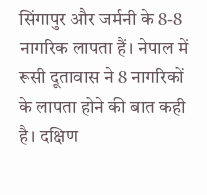सिंगापुर और जर्मनी के 8-8 नागरिक लापता हैं। नेपाल में रूसी दूतावास ने 8 नागरिकों के लापता होने की बात कही है। दक्षिण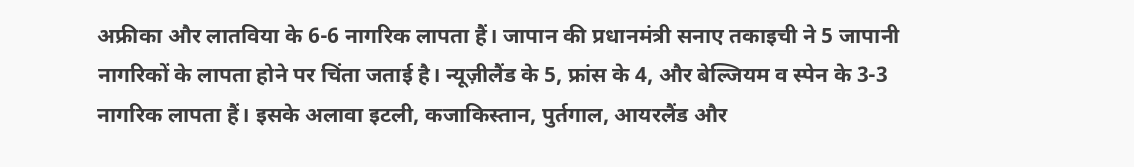अफ्रीका और लातविया के 6-6 नागरिक लापता हैं। जापान की प्रधानमंत्री सनाए तकाइची ने 5 जापानी नागरिकों के लापता होने पर चिंता जताई है। न्यूज़ीलैंड के 5, फ्रांस के 4, और बेल्जियम व स्पेन के 3-3 नागरिक लापता हैं। इसके अलावा इटली, कजाकिस्तान, पुर्तगाल, आयरलैंड और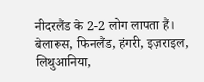नीदरलैंड के 2-2 लोग लापता हैं। बेलारूस, फिनलैंड, हंगरी, इज़राइल, लिथुआनिया,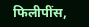फिलीपींस,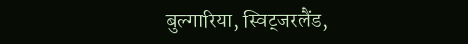बुल्गारिया, स्विट्जरलैंड,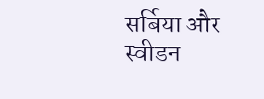सर्बिया और स्वीडन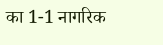का 1-1 नागरिक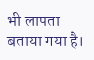भी लापता बताया गया है।